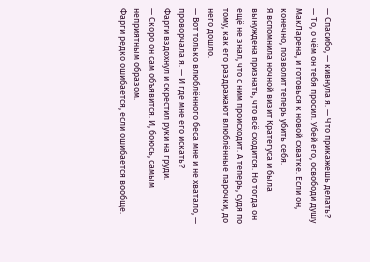— Спасибо, — кивнула я. — Что прикажешь делать?
— То, о чём он тебя просил. Убей его, освободи душу МакЛарена, и готовься к новой схватке. Если он, конечно, позволит теперь убить себя.
Я вспомнила ночной визит Кратегуса и была вынуждена признать, что всё сходится. Но тогда он ещё не знал, что с ним происходит. А теперь, судя по тому, как его раздражают влюблённые парочки, до него дошло.
— Вот только влюблённого беса мне и не хватало, — проворчала я. — И где мне его искать?
Фарги вздохнул и скрестил руки на груди.
— Скоро он сам объявится. И, боюсь, самым неприятным образом.
Фарги редко ошибается, если ошибается вообще.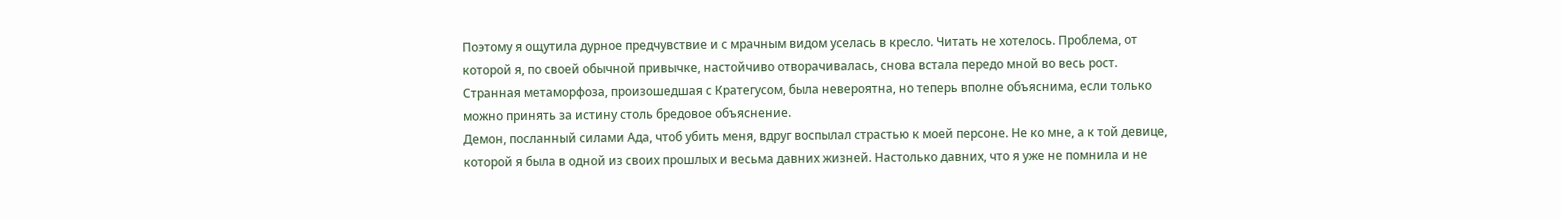Поэтому я ощутила дурное предчувствие и с мрачным видом уселась в кресло. Читать не хотелось. Проблема, от которой я, по своей обычной привычке, настойчиво отворачивалась, снова встала передо мной во весь рост.
Странная метаморфоза, произошедшая с Кратегусом, была невероятна, но теперь вполне объяснима, если только можно принять за истину столь бредовое объяснение.
Демон, посланный силами Ада, чтоб убить меня, вдруг воспылал страстью к моей персоне. Не ко мне, а к той девице, которой я была в одной из своих прошлых и весьма давних жизней. Настолько давних, что я уже не помнила и не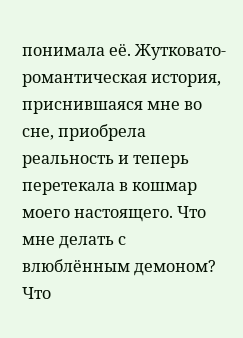понимала её. Жутковато-романтическая история, приснившаяся мне во сне, приобрела реальность и теперь перетекала в кошмар моего настоящего. Что мне делать с влюблённым демоном?
Что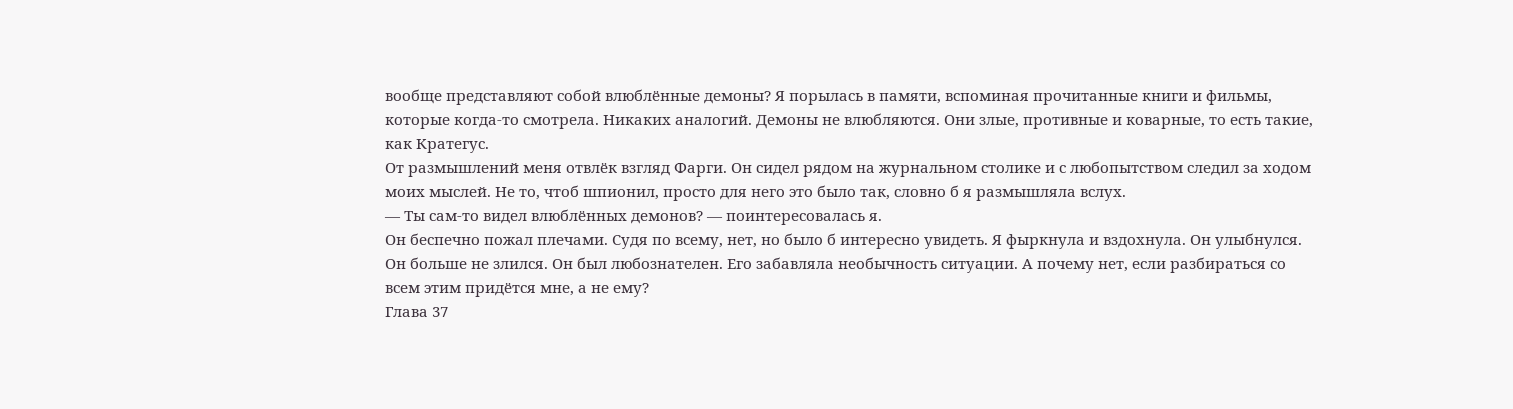вообще представляют собой влюблённые демоны? Я порылась в памяти, вспоминая прочитанные книги и фильмы, которые когда-то смотрела. Никаких аналогий. Демоны не влюбляются. Они злые, противные и коварные, то есть такие, как Кратегус.
От размышлений меня отвлёк взгляд Фарги. Он сидел рядом на журнальном столике и с любопытством следил за ходом моих мыслей. Не то, чтоб шпионил, просто для него это было так, словно б я размышляла вслух.
— Ты сам-то видел влюблённых демонов? — поинтересовалась я.
Он беспечно пожал плечами. Судя по всему, нет, но было б интересно увидеть. Я фыркнула и вздохнула. Он улыбнулся. Он больше не злился. Он был любознателен. Его забавляла необычность ситуации. А почему нет, если разбираться со всем этим придётся мне, а не ему?
Глава 37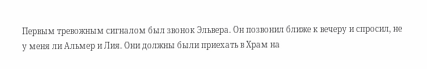Первым тревожным сигналом был звонок Эльвера. Он позвонил ближе к вечеру и спросил, не у меня ли Альмер и Лия. Они должны были приехать в Храм на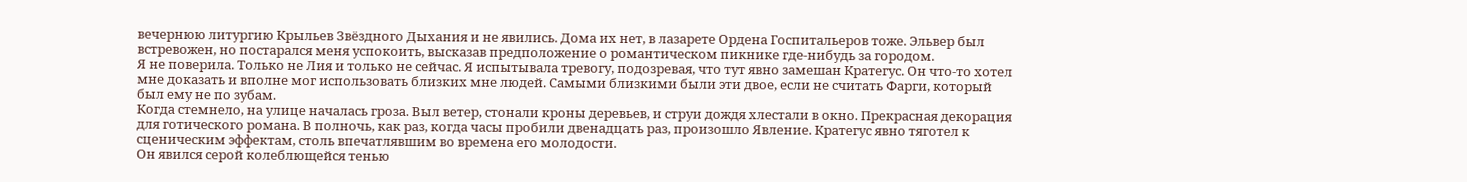вечернюю литургию Крыльев Звёздного Дыхания и не явились. Дома их нет, в лазарете Ордена Госпитальеров тоже. Эльвер был встревожен, но постарался меня успокоить, высказав предположение о романтическом пикнике где-нибудь за городом.
Я не поверила. Только не Лия и только не сейчас. Я испытывала тревогу, подозревая, что тут явно замешан Кратегус. Он что-то хотел мне доказать и вполне мог использовать близких мне людей. Самыми близкими были эти двое, если не считать Фарги, который был ему не по зубам.
Когда стемнело, на улице началась гроза. Выл ветер, стонали кроны деревьев, и струи дождя хлестали в окно. Прекрасная декорация для готического романа. В полночь, как раз, когда часы пробили двенадцать раз, произошло Явление. Кратегус явно тяготел к сценическим эффектам, столь впечатлявшим во времена его молодости.
Он явился серой колеблющейся тенью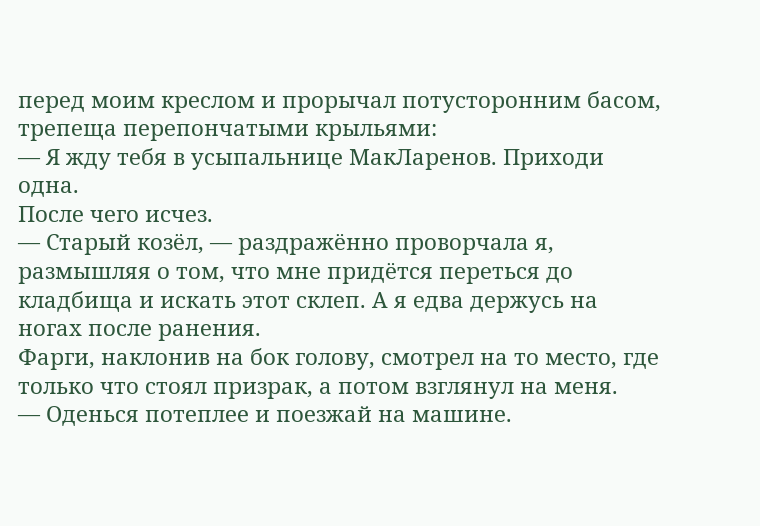перед моим креслом и прорычал потусторонним басом, трепеща перепончатыми крыльями:
— Я жду тебя в усыпальнице МакЛаренов. Приходи одна.
После чего исчез.
— Старый козёл, — раздражённо проворчала я, размышляя о том, что мне придётся переться до кладбища и искать этот склеп. А я едва держусь на ногах после ранения.
Фарги, наклонив на бок голову, смотрел на то место, где только что стоял призрак, а потом взглянул на меня.
— Оденься потеплее и поезжай на машине.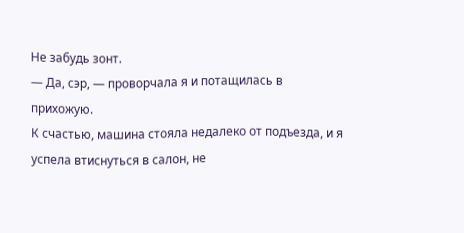Не забудь зонт.
— Да, сэр, — проворчала я и потащилась в прихожую.
К счастью, машина стояла недалеко от подъезда, и я успела втиснуться в салон, не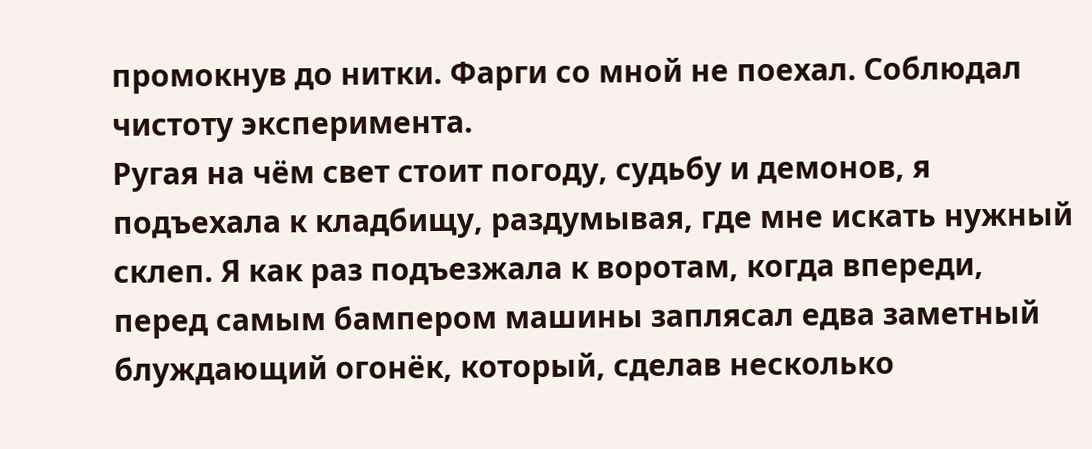промокнув до нитки. Фарги со мной не поехал. Соблюдал чистоту эксперимента.
Ругая на чём свет стоит погоду, судьбу и демонов, я подъехала к кладбищу, раздумывая, где мне искать нужный склеп. Я как раз подъезжала к воротам, когда впереди, перед самым бампером машины заплясал едва заметный блуждающий огонёк, который, сделав несколько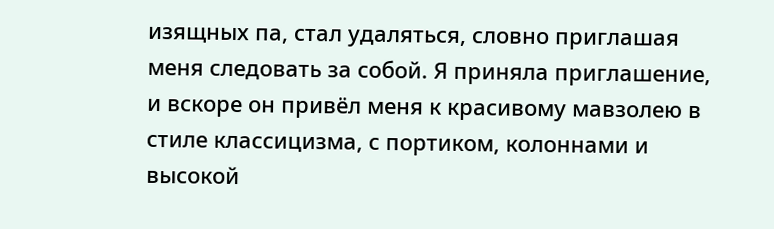изящных па, стал удаляться, словно приглашая меня следовать за собой. Я приняла приглашение, и вскоре он привёл меня к красивому мавзолею в стиле классицизма, с портиком, колоннами и высокой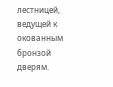лестницей, ведущей к окованным бронзой дверям.